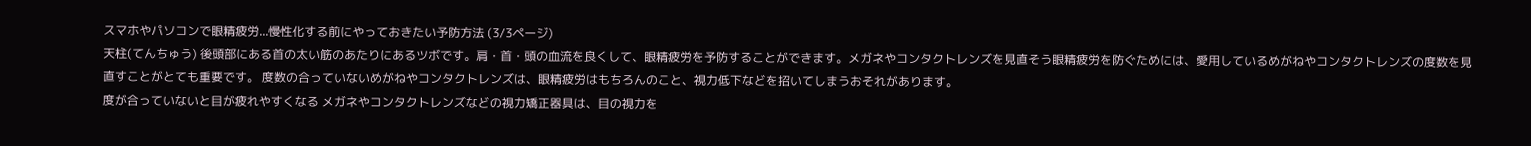スマホやパソコンで眼精疲労...慢性化する前にやっておきたい予防方法 (3/3ページ)
天柱(てんちゅう) 後頭部にある首の太い筋のあたりにあるツボです。肩・首・頭の血流を良くして、眼精疲労を予防することができます。メガネやコンタクトレンズを見直そう眼精疲労を防ぐためには、愛用しているめがねやコンタクトレンズの度数を見直すことがとても重要です。 度数の合っていないめがねやコンタクトレンズは、眼精疲労はもちろんのこと、視力低下などを招いてしまうおそれがあります。
度が合っていないと目が疲れやすくなる メガネやコンタクトレンズなどの視力矯正器具は、目の視力を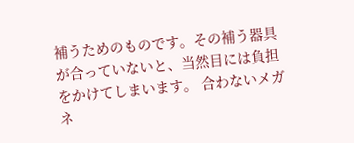補うためのものです。その補う器具が合っていないと、当然目には負担をかけてしまいます。 合わないメガネ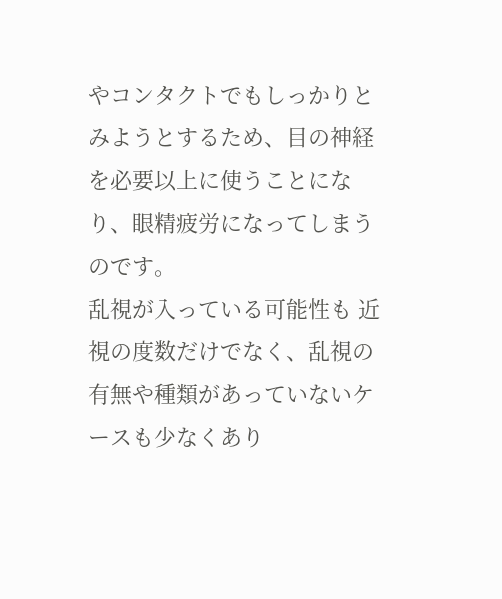やコンタクトでもしっかりとみようとするため、目の神経を必要以上に使うことになり、眼精疲労になってしまうのです。
乱視が入っている可能性も 近視の度数だけでなく、乱視の有無や種類があっていないケースも少なくあり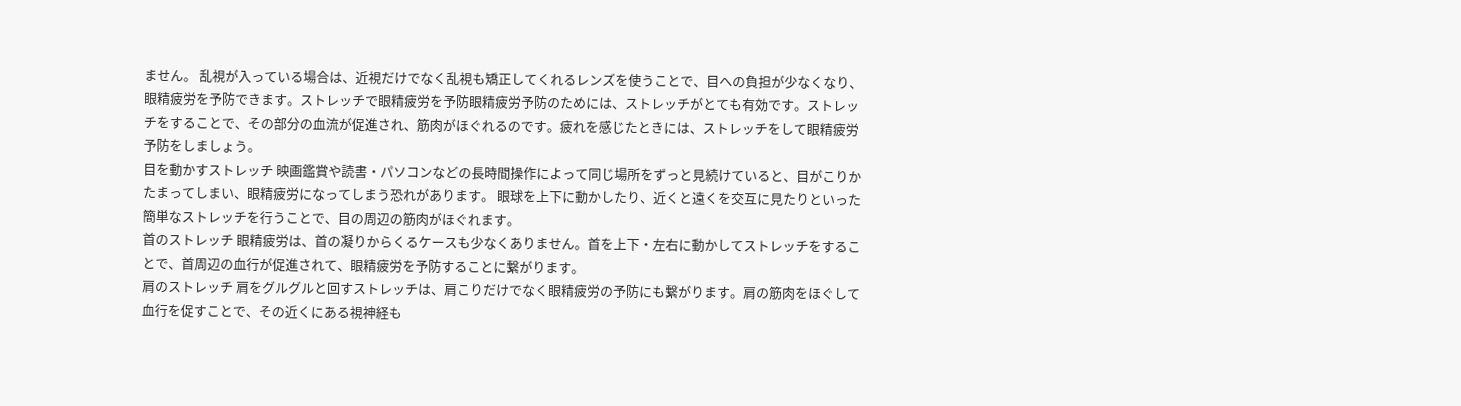ません。 乱視が入っている場合は、近視だけでなく乱視も矯正してくれるレンズを使うことで、目への負担が少なくなり、眼精疲労を予防できます。ストレッチで眼精疲労を予防眼精疲労予防のためには、ストレッチがとても有効です。ストレッチをすることで、その部分の血流が促進され、筋肉がほぐれるのです。疲れを感じたときには、ストレッチをして眼精疲労予防をしましょう。
目を動かすストレッチ 映画鑑賞や読書・パソコンなどの長時間操作によって同じ場所をずっと見続けていると、目がこりかたまってしまい、眼精疲労になってしまう恐れがあります。 眼球を上下に動かしたり、近くと遠くを交互に見たりといった簡単なストレッチを行うことで、目の周辺の筋肉がほぐれます。
首のストレッチ 眼精疲労は、首の凝りからくるケースも少なくありません。首を上下・左右に動かしてストレッチをすることで、首周辺の血行が促進されて、眼精疲労を予防することに繋がります。
肩のストレッチ 肩をグルグルと回すストレッチは、肩こりだけでなく眼精疲労の予防にも繋がります。肩の筋肉をほぐして血行を促すことで、その近くにある視神経も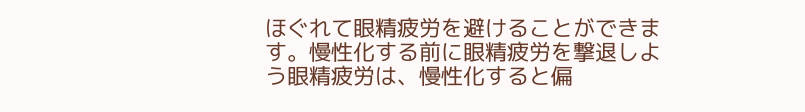ほぐれて眼精疲労を避けることができます。慢性化する前に眼精疲労を撃退しよう眼精疲労は、慢性化すると偏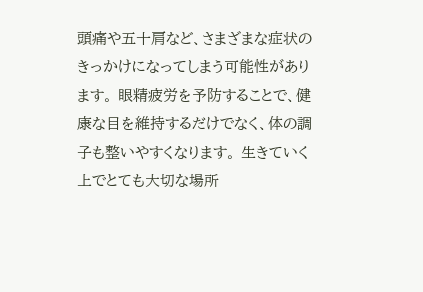頭痛や五十肩など、さまざまな症状のきっかけになってしまう可能性があります。 眼精疲労を予防することで、健康な目を維持するだけでなく、体の調子も整いやすくなります。 生きていく上でとても大切な場所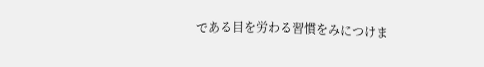である目を労わる習慣をみにつけま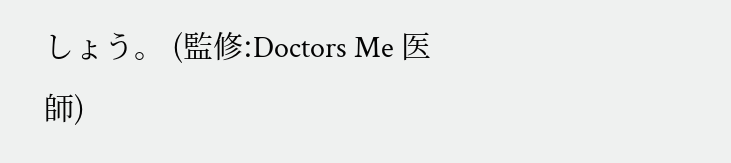しょう。 (監修:Doctors Me 医師)